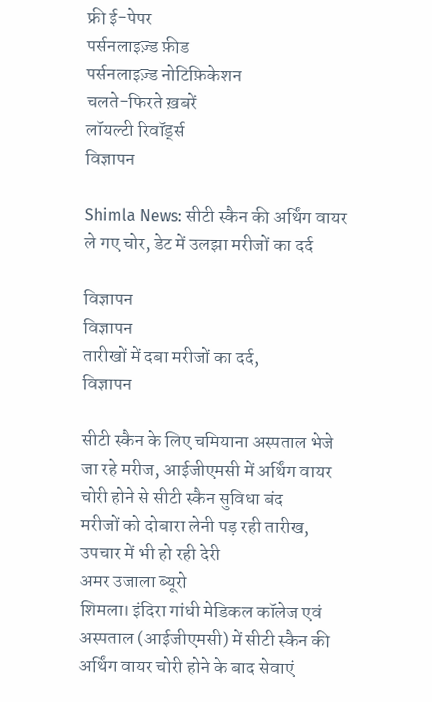फ्री ई-पेपर
पर्सनलाइज़्ड फ़ीड
पर्सनलाइज़्ड नोटिफ़िकेशन
चलते-फिरते ख़बरें
लॉयल्टी रिवॉर्ड्स
विज्ञापन

Shimla News: सीटी स्कैन की अर्थिंग वायर ले गए चोर, डेट में उलझा मरीजों का दर्द

विज्ञापन
विज्ञापन
तारीखों में दबा मरीजों का दर्द,
विज्ञापन

सीटी स्कैन के लिए चमियाना अस्पताल भेजे जा रहे मरीज, आईजीएमसी में अर्थिंग वायर चोरी होने से सीटी स्कैन सुविधा बंद
मरीजों को दोबारा लेनी पड़ रही तारीख, उपचार में भी हो रही देरी
अमर उजाला ब्यूरो
शिमला। इंदिरा गांधी मेडिकल कॉलेज एवं अस्पताल (आईजीएमसी) में सीटी स्कैन की अर्थिंग वायर चोरी होने के बाद सेवाएं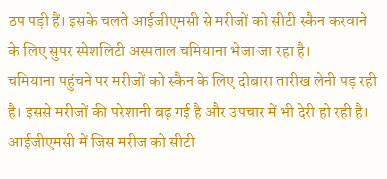ठप पड़ी हैं। इसके चलते आईजीएमसी से मरीजों को सीटी स्कैन करवाने के लिए सुपर स्पेशलिटी अस्पताल चमियाना भेजा जा रहा है।
चमियाना पहुंचने पर मरीजों को स्कैन के लिए दोबारा तारीख लेनी पड़ रही है। इससे मरीजों की परेशानी बढ़ गई है और उपचार में भी देरी हो रही है। आईजीएमसी में जिस मरीज को सीटी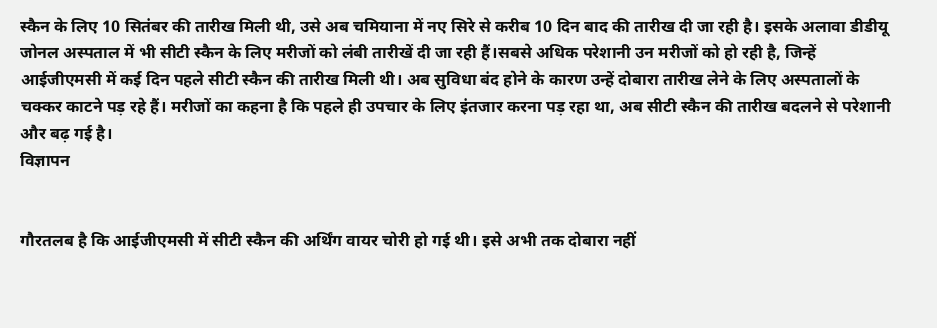स्कैन के लिए 10 सितंबर की तारीख मिली थी, उसे अब चमियाना में नए सिरे से करीब 10 दिन बाद की तारीख दी जा रही है। इसके अलावा डीडीयू जोनल अस्पताल में भी सीटी स्कैन के लिए मरीजों को लंबी तारीखें दी जा रही हैं।सबसे अधिक परेशानी उन मरीजों को हो रही है, जिन्हें आईजीएमसी में कई दिन पहले सीटी स्कैन की तारीख मिली थी। अब सुविधा बंद होने के कारण उन्हें दोबारा तारीख लेने के लिए अस्पतालों के चक्कर काटने पड़ रहे हैं। मरीजों का कहना है कि पहले ही उपचार के लिए इंतजार करना पड़ रहा था, अब सीटी स्कैन की तारीख बदलने से परेशानी और बढ़ गई है।
विज्ञापन


गौरतलब है कि आईजीएमसी में सीटी स्कैन की अर्थिंग वायर चोरी हो गई थी। इसे अभी तक दोबारा नहीं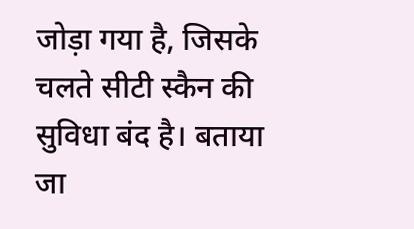जोड़ा गया है, जिसके चलते सीटी स्कैन की सुविधा बंद है। बताया जा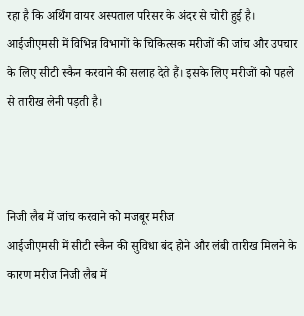रहा है कि अर्थिंग वायर अस्पताल परिसर के अंदर से चोरी हुई है। आईजीएमसी में विभिन्न विभागों के चिकित्सक मरीजों की जांच और उपचार के लिए सीटी स्कैन करवाने की सलाह देते हैं। इसके लिए मरीजों को पहले से तारीख लेनी पड़ती है।



निजी लैब में जांच करवाने को मजबूर मरीज
आईजीएमसी में सीटी स्कैन की सुविधा बंद होने और लंबी तारीख मिलने के कारण मरीज निजी लैब में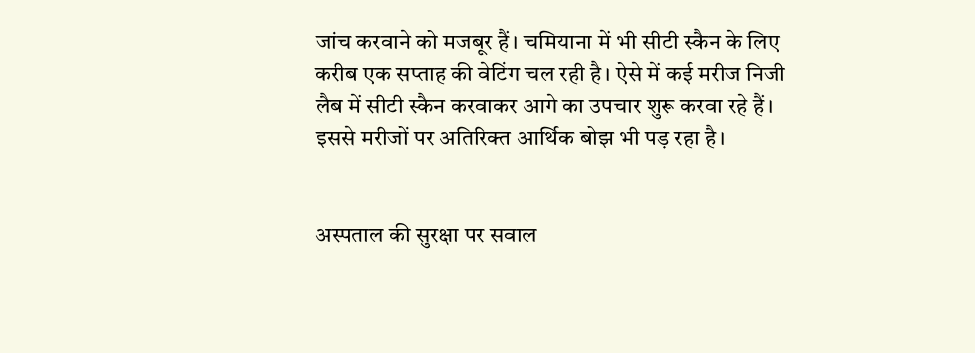जांच करवाने को मजबूर हैं। चमियाना में भी सीटी स्कैन के लिए करीब एक सप्ताह की वेटिंग चल रही है। ऐसे में कई मरीज निजी लैब में सीटी स्कैन करवाकर आगे का उपचार शुरू करवा रहे हैं। इससे मरीजों पर अतिरिक्त आर्थिक बोझ भी पड़ रहा है।


अस्पताल की सुरक्षा पर सवाल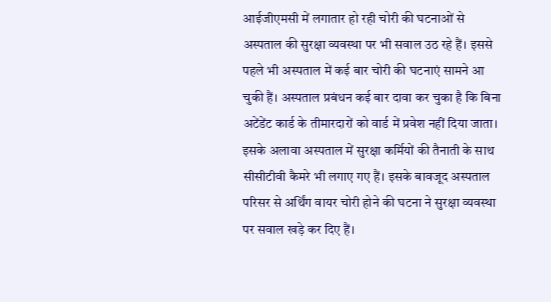आईजीएमसी में लगातार हो रही चोरी की घटनाओं से अस्पताल की सुरक्षा व्यवस्था पर भी सवाल उठ रहे हैं। इससे पहले भी अस्पताल में कई बार चोरी की घटनाएं सामने आ चुकी हैं। अस्पताल प्रबंधन कई बार दावा कर चुका है कि बिना अटेंडेंट कार्ड के तीमारदारों को वार्ड में प्रवेश नहीं दिया जाता। इसके अलावा अस्पताल में सुरक्षा कर्मियों की तैनाती के साथ सीसीटीवी कैमरे भी लगाए गए हैं। इसके बावजूद अस्पताल परिसर से अर्थिंग वायर चोरी होने की घटना ने सुरक्षा व्यवस्था पर सवाल खड़े कर दिए हैं।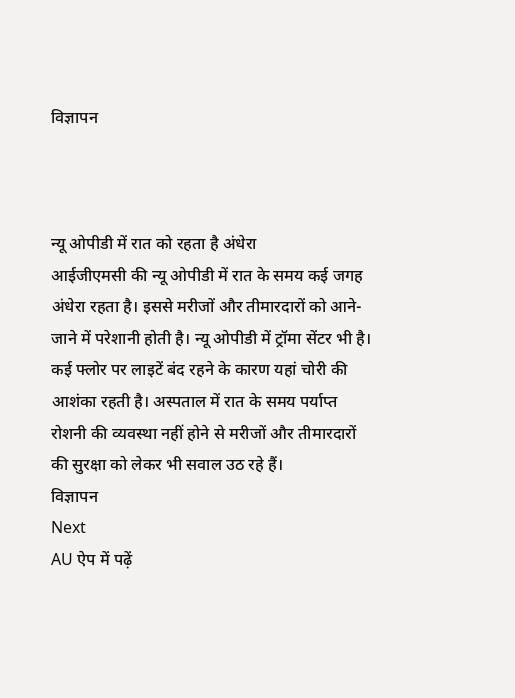विज्ञापन



न्यू ओपीडी में रात को रहता है अंधेरा
आईजीएमसी की न्यू ओपीडी में रात के समय कई जगह अंधेरा रहता है। इससे मरीजों और तीमारदारों को आने-जाने में परेशानी होती है। न्यू ओपीडी में ट्रॉमा सेंटर भी है। कई फ्लोर पर लाइटें बंद रहने के कारण यहां चोरी की आशंका रहती है। अस्पताल में रात के समय पर्याप्त रोशनी की व्यवस्था नहीं होने से मरीजों और तीमारदारों की सुरक्षा को लेकर भी सवाल उठ रहे हैं।
विज्ञापन
Next
AU ऐप में पढ़ें